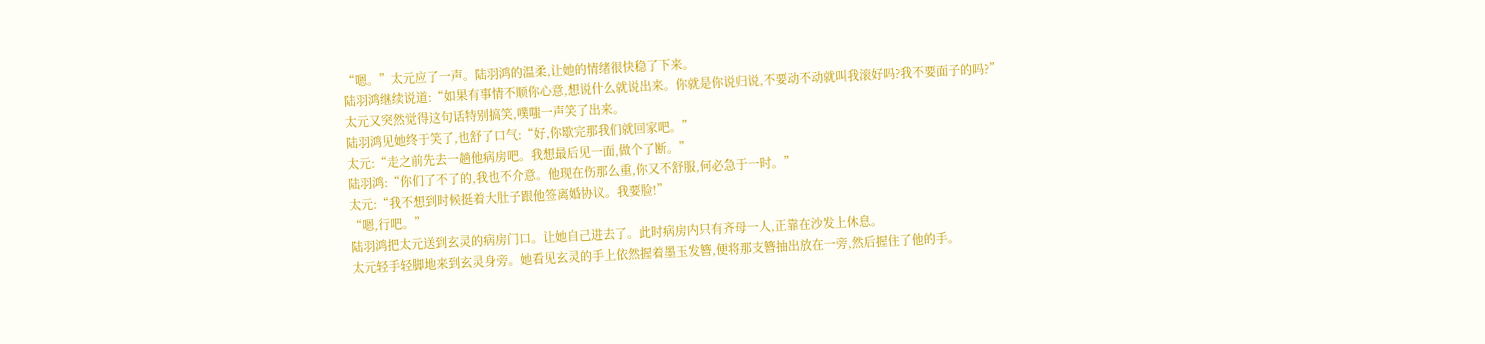“嗯。”太元应了一声。陆羽鸿的温柔,让她的情绪很快稳了下来。
陆羽鸿继续说道:“如果有事情不顺你心意,想说什么就说出来。你就是你说归说,不要动不动就叫我滚好吗?我不要面子的吗?”
太元又突然觉得这句话特别搞笑,噗嗤一声笑了出来。
陆羽鸿见她终于笑了,也舒了口气:“好,你歇完那我们就回家吧。”
太元:“走之前先去一趟他病房吧。我想最后见一面,做个了断。”
陆羽鸿:“你们了不了的,我也不介意。他现在伤那么重,你又不舒服,何必急于一时。”
太元:“我不想到时候挺着大肚子跟他签离婚协议。我要脸!”
“嗯,行吧。”
陆羽鸿把太元送到玄灵的病房门口。让她自己进去了。此时病房内只有齐母一人,正靠在沙发上休息。
太元轻手轻脚地来到玄灵身旁。她看见玄灵的手上依然握着墨玉发簪,便将那支簪抽出放在一旁,然后握住了他的手。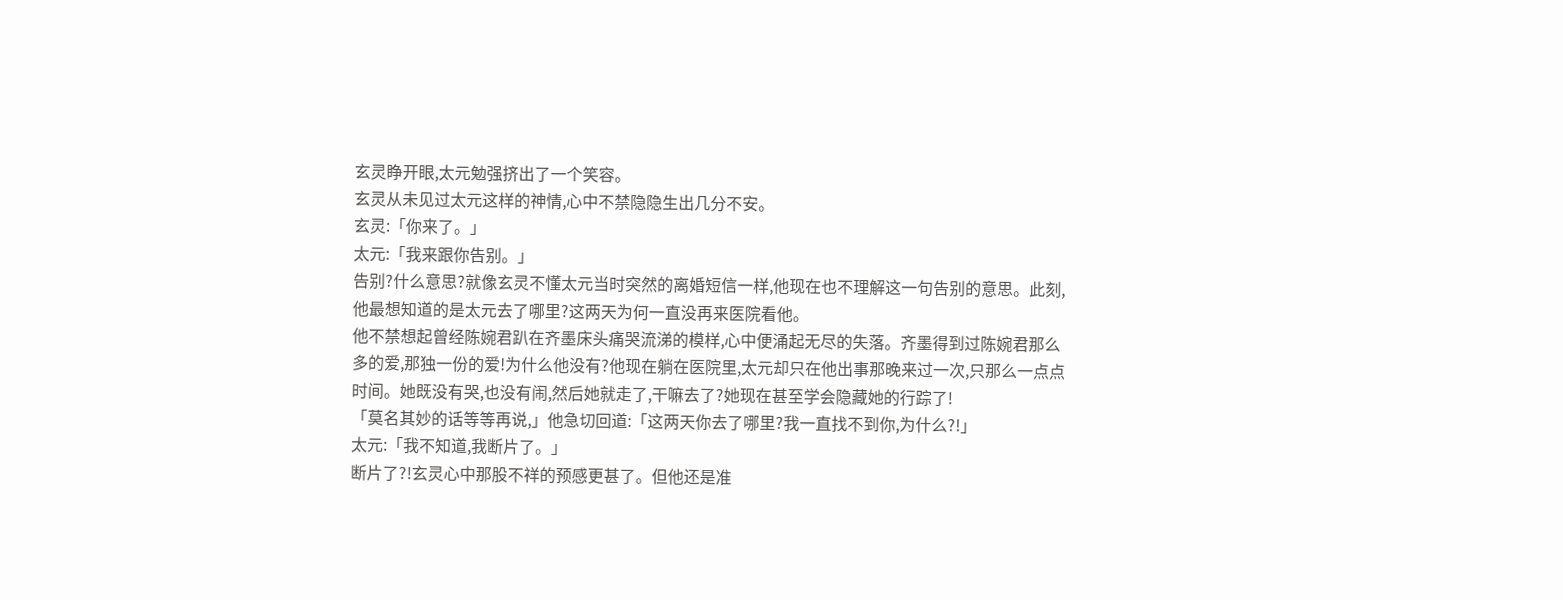玄灵睁开眼,太元勉强挤出了一个笑容。
玄灵从未见过太元这样的神情,心中不禁隐隐生出几分不安。
玄灵:「你来了。」
太元:「我来跟你告别。」
告别?什么意思?就像玄灵不懂太元当时突然的离婚短信一样,他现在也不理解这一句告别的意思。此刻,他最想知道的是太元去了哪里?这两天为何一直没再来医院看他。
他不禁想起曾经陈婉君趴在齐墨床头痛哭流涕的模样,心中便涌起无尽的失落。齐墨得到过陈婉君那么多的爱,那独一份的爱!为什么他没有?他现在躺在医院里,太元却只在他出事那晚来过一次,只那么一点点时间。她既没有哭,也没有闹,然后她就走了,干嘛去了?她现在甚至学会隐藏她的行踪了!
「莫名其妙的话等等再说,」他急切回道:「这两天你去了哪里?我一直找不到你,为什么?!」
太元:「我不知道,我断片了。」
断片了?!玄灵心中那股不祥的预感更甚了。但他还是准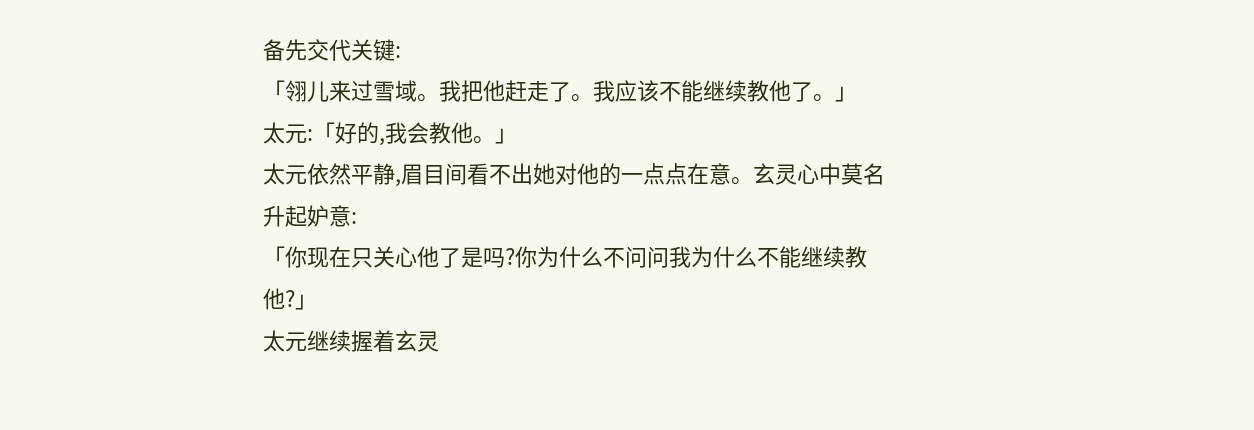备先交代关键:
「翎儿来过雪域。我把他赶走了。我应该不能继续教他了。」
太元:「好的,我会教他。」
太元依然平静,眉目间看不出她对他的一点点在意。玄灵心中莫名升起妒意:
「你现在只关心他了是吗?你为什么不问问我为什么不能继续教他?」
太元继续握着玄灵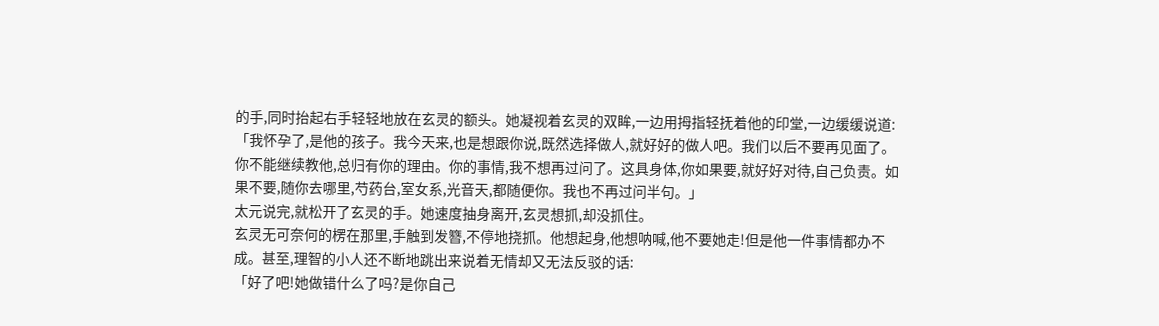的手,同时抬起右手轻轻地放在玄灵的额头。她凝视着玄灵的双眸,一边用拇指轻抚着他的印堂,一边缓缓说道:
「我怀孕了,是他的孩子。我今天来,也是想跟你说,既然选择做人,就好好的做人吧。我们以后不要再见面了。你不能继续教他,总归有你的理由。你的事情,我不想再过问了。这具身体,你如果要,就好好对待,自己负责。如果不要,随你去哪里,芍药台,室女系,光音天,都随便你。我也不再过问半句。」
太元说完,就松开了玄灵的手。她速度抽身离开,玄灵想抓,却没抓住。
玄灵无可奈何的楞在那里,手触到发簪,不停地挠抓。他想起身,他想呐喊,他不要她走!但是他一件事情都办不成。甚至,理智的小人还不断地跳出来说着无情却又无法反驳的话:
「好了吧!她做错什么了吗?是你自己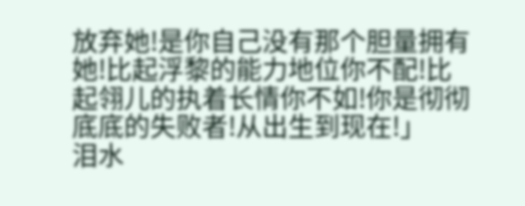放弃她!是你自己没有那个胆量拥有她!比起浮黎的能力地位你不配!比起翎儿的执着长情你不如!你是彻彻底底的失败者!从出生到现在!」
泪水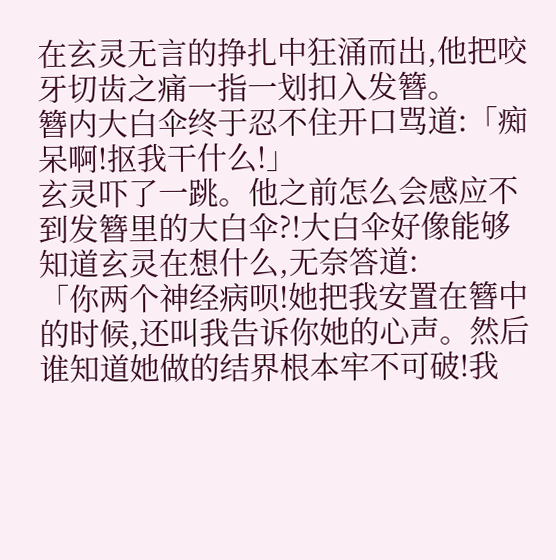在玄灵无言的挣扎中狂涌而出,他把咬牙切齿之痛一指一划扣入发簪。
簪内大白伞终于忍不住开口骂道:「痴呆啊!抠我干什么!」
玄灵吓了一跳。他之前怎么会感应不到发簪里的大白伞?!大白伞好像能够知道玄灵在想什么,无奈答道:
「你两个神经病呗!她把我安置在簪中的时候,还叫我告诉你她的心声。然后谁知道她做的结界根本牢不可破!我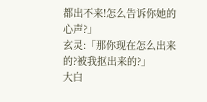都出不来!怎么告诉你她的心声?」
玄灵:「那你现在怎么出来的?被我抠出来的?」
大白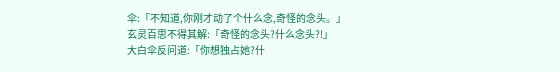伞:「不知道,你刚才动了个什么念,奇怪的念头。」
玄灵百思不得其解:「奇怪的念头?什么念头?!」
大白伞反问道:「你想独占她?什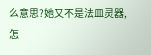么意思?她又不是法皿灵器,怎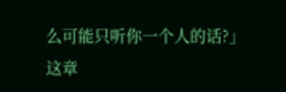么可能只听你一个人的话?」
这章